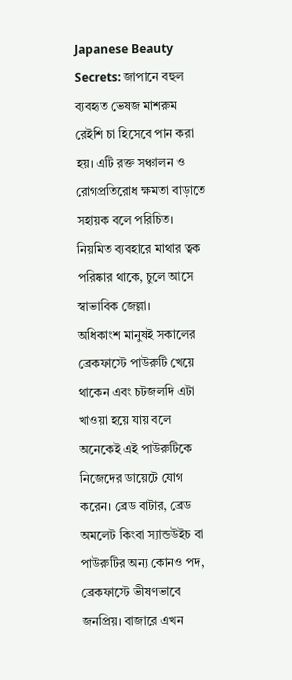Japanese Beauty Secrets: জাপানে বহুল ব্যবহৃত ভেষজ মাশরুম রেইশি চা হিসেবে পান করা হয়। এটি রক্ত সঞ্চালন ও রোগপ্রতিরোধ ক্ষমতা বাড়াতে সহায়ক বলে পরিচিত। নিয়মিত ব্যবহারে মাথার ত্বক পরিষ্কার থাকে, চুলে আসে স্বাভাবিক জেল্লা।
অধিকাংশ মানুষই সকালের ব্রেকফাস্টে পাউরুটি খেয়ে থাকেন এবং চটজলদি এটা খাওয়া হয়ে যায় বলে অনেকেই এই পাউরুটিকে নিজেদের ডায়েটে যোগ করেন। ব্রেড বাটার, ব্রেড অমলেট কিংবা স্যান্ডউইচ বা পাউরুটির অন্য কোনও পদ, ব্রেকফাস্টে ভীষণভাবে জনপ্রিয়। বাজারে এখন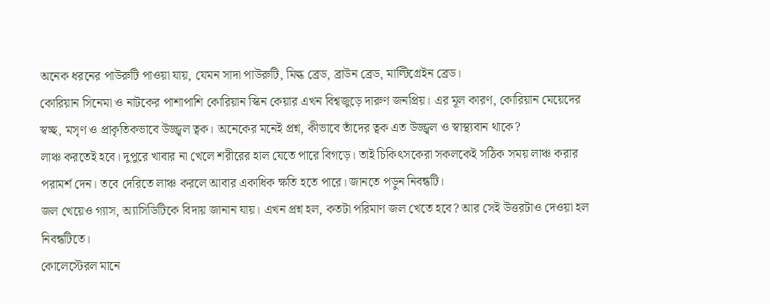অনেক ধরনের পাউরুটি পাওয়া যায়, যেমন সাদা পাউরুটি, মিল্ক ব্রেড, ব্রাউন ব্রেড, মাল্টিগ্রেইন ব্রেড।
কোরিয়ান সিনেমা ও নাটকের পাশাপাশি কোরিয়ান স্কিন কেয়ার এখন বিশ্বজুড়ে দারুণ জনপ্রিয়। এর মূল কারণ, কোরিয়ান মেয়েদের স্বচ্ছ, মসৃণ ও প্রাকৃতিকভাবে উজ্জ্বল ত্বক। অনেকের মনেই প্রশ্ন, কীভাবে তাঁদের ত্বক এত উজ্জ্বল ও স্বাস্থ্যবান থাকে?
লাঞ্চ করতেই হবে। দুপুরে খাবার না খেলে শরীরের হাল যেতে পারে বিগড়ে। তাই চিকিৎসকেরা সকলকেই সঠিক সময় লাঞ্চ করার পরামর্শ দেন। তবে দেরিতে লাঞ্চ করলে আবার একাধিক ক্ষতি হতে পারে। জানতে পড়ুন নিবন্ধটি।
জল খেয়েও গ্যাস, অ্যাসিডিটিকে বিদায় জানান যায়। এখন প্রশ্ন হল, কতটা পরিমাণ জল খেতে হবে? আর সেই উত্তরটাও দেওয়া হল নিবন্ধটিতে।
কোলেস্টেরল মানে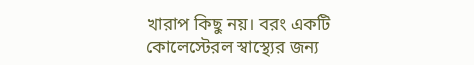খারাপ কিছু নয়। বরং একটি কোলেস্টেরল স্বাস্থ্যের জন্য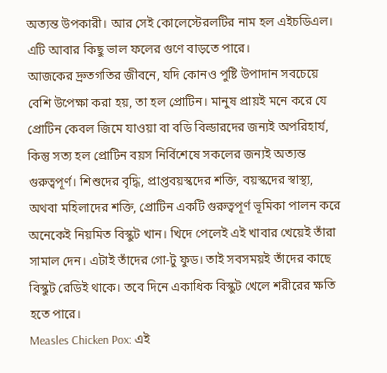অত্যন্ত উপকারী। আর সেই কোলেস্টেরলটির নাম হল এইচডিএল। এটি আবার কিছু ভাল ফলের গুণে বাড়তে পারে।
আজকের দ্রুতগতির জীবনে, যদি কোনও পুষ্টি উপাদান সবচেয়ে বেশি উপেক্ষা করা হয়, তা হল প্রোটিন। মানুষ প্রায়ই মনে করে যে প্রোটিন কেবল জিমে যাওয়া বা বডি বিল্ডারদের জন্যই অপরিহার্য, কিন্তু সত্য হল প্রোটিন বয়স নির্বিশেষে সকলের জন্যই অত্যন্ত গুরুত্বপূর্ণ। শিশুদের বৃদ্ধি, প্রাপ্তবয়স্কদের শক্তি, বয়স্কদের স্বাস্থ্য, অথবা মহিলাদের শক্তি, প্রোটিন একটি গুরুত্বপূর্ণ ভূমিকা পালন করে
অনেকেই নিয়মিত বিস্কুট খান। খিদে পেলেই এই খাবার খেয়েই তাঁরা সামাল দেন। এটাই তাঁদের গো-টু ফুড। তাই সবসময়ই তাঁদের কাছে বিস্কুট রেডিই থাকে। তবে দিনে একাধিক বিস্কুট খেলে শরীরের ক্ষতি হতে পারে।
Measles Chicken Pox: এই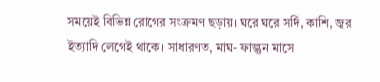সময়েই বিভিন্ন রোগের সংক্রমণ ছড়ায়। ঘরে ঘরে সর্দি, কাশি, জ্বর ইত্যাদি লেগেই থাকে। সাধারণত, মাঘ- ফাল্গুন মাসে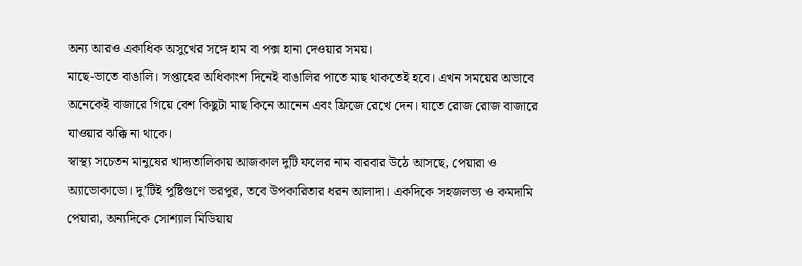অন্য আরও একাধিক অসুখের সঙ্গে হাম বা পক্স হানা দেওয়ার সময়।
মাছে-ভাতে বাঙালি। সপ্তাহের অধিকাংশ দিনেই বাঙালির পাতে মাছ থাকতেই হবে। এখন সময়ের অভাবে অনেকেই বাজারে গিয়ে বেশ কিছুটা মাছ কিনে আনেন এবং ফ্রিজে রেখে দেন। যাতে রোজ রোজ বাজারে যাওয়ার ঝক্কি না থাকে।
স্বাস্থ্য সচেতন মানুষের খাদ্যতালিকায় আজকাল দুটি ফলের নাম বারবার উঠে আসছে, পেয়ারা ও অ্যাভোকাডো। দু’টিই পুষ্টিগুণে ভরপুর, তবে উপকারিতার ধরন আলাদা। একদিকে সহজলভ্য ও কমদামি পেয়ারা, অন্যদিকে সোশ্যাল মিডিয়ায়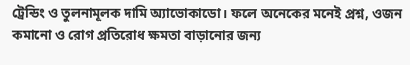ট্রেন্ডিং ও তুলনামূলক দামি অ্যাভোকাডো। ফলে অনেকের মনেই প্রশ্ন, ওজন কমানো ও রোগ প্রতিরোধ ক্ষমতা বাড়ানোর জন্য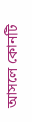আসলে কোনটি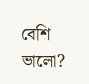বেশি ভালো?